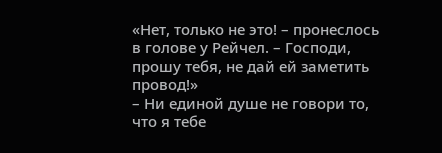«Нет, только не это! – пронеслось в голове у Рейчел. – Господи, прошу тебя, не дай ей заметить провод!»
– Ни единой душе не говори то, что я тебе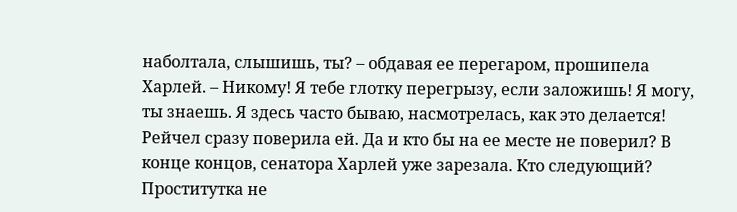наболтала, слышишь, ты? – обдавая ее перегаром, прошипела Харлей. – Никому! Я тебе глотку перегрызу, если заложишь! Я могу, ты знаешь. Я здесь часто бываю, насмотрелась, как это делается!
Рейчел сразу поверила ей. Да и кто бы на ее месте не поверил? В конце концов, сенатора Харлей уже зарезала. Кто следующий?
Проститутка не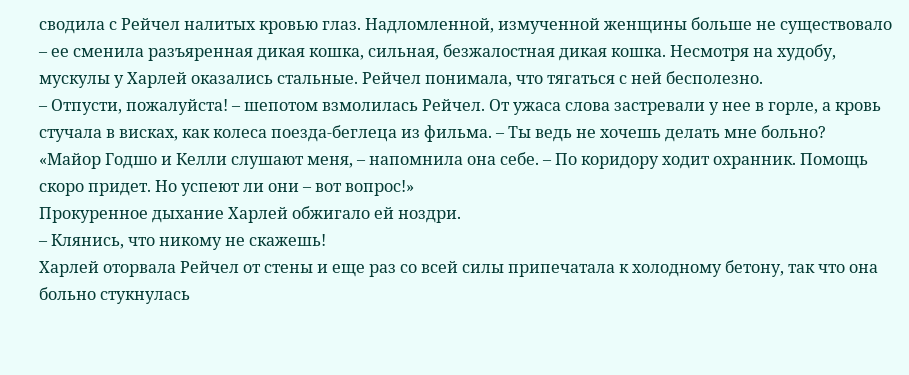сводила с Рейчел налитых кровью глаз. Надломленной, измученной женщины больше не существовало – ее сменила разъяренная дикая кошка, сильная, безжалостная дикая кошка. Несмотря на худобу, мускулы у Харлей оказались стальные. Рейчел понимала, что тягаться с ней бесполезно.
– Отпусти, пожалуйста! – шепотом взмолилась Рейчел. От ужаса слова застревали у нее в горле, а кровь стучала в висках, как колеса поезда-беглеца из фильма. – Ты ведь не хочешь делать мне больно?
«Майор Годшо и Келли слушают меня, – напомнила она себе. – По коридору ходит охранник. Помощь скоро придет. Но успеют ли они – вот вопрос!»
Прокуренное дыхание Харлей обжигало ей ноздри.
– Клянись, что никому не скажешь!
Харлей оторвала Рейчел от стены и еще раз со всей силы припечатала к холодному бетону, так что она больно стукнулась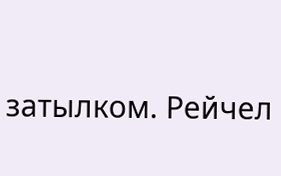затылком. Рейчел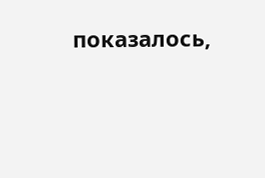показалось,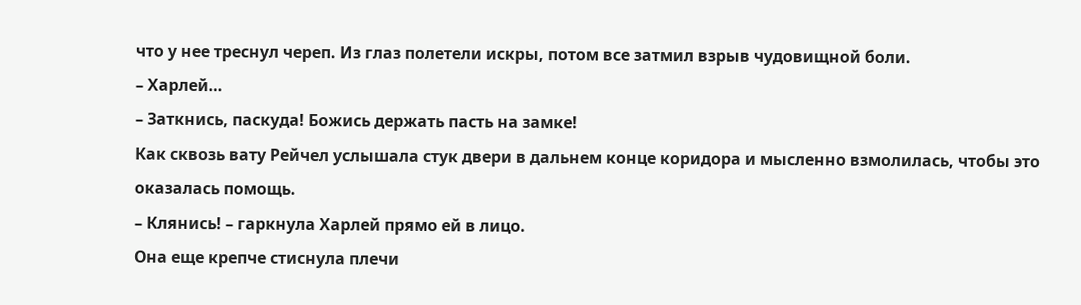что у нее треснул череп. Из глаз полетели искры, потом все затмил взрыв чудовищной боли.
– Харлей…
– Заткнись, паскуда! Божись держать пасть на замке!
Как сквозь вату Рейчел услышала стук двери в дальнем конце коридора и мысленно взмолилась, чтобы это оказалась помощь.
– Клянись! – гаркнула Харлей прямо ей в лицо.
Она еще крепче стиснула плечи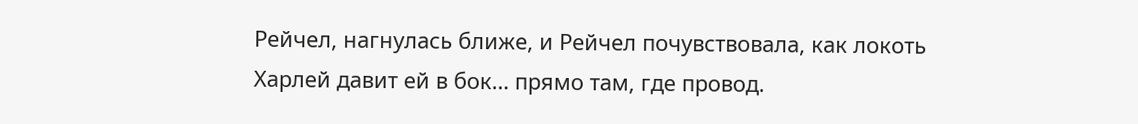Рейчел, нагнулась ближе, и Рейчел почувствовала, как локоть Харлей давит ей в бок… прямо там, где провод.